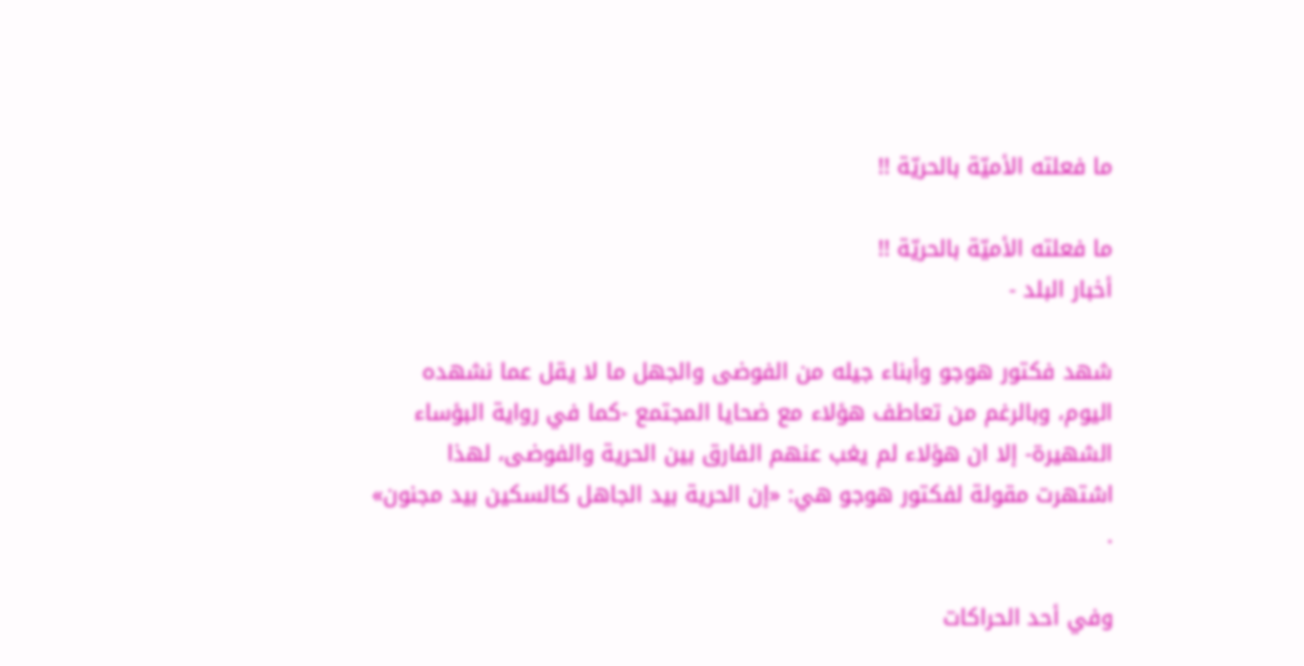ما فعلته الأميّة بالحريّة !!

ما فعلته الأميّة بالحريّة !!
أخبار البلد -

شهد فكتور هوجو وأبناء جيله من الفوضى والجهل ما لا يقل عما نشهده اليوم، وبالرغم من تعاطف هؤلاء مع ضحايا المجتمع -كما في رواية البؤساء الشهيرة- إلا ان هؤلاء لم يغب عنهم الفارق بين الحرية والفوضى، لهذا اشتهرت مقولة لفكتور هوجو هي: «إن الحرية بيد الجاهل كالسكين بيد مجنون» .

وفي أحد الحراكات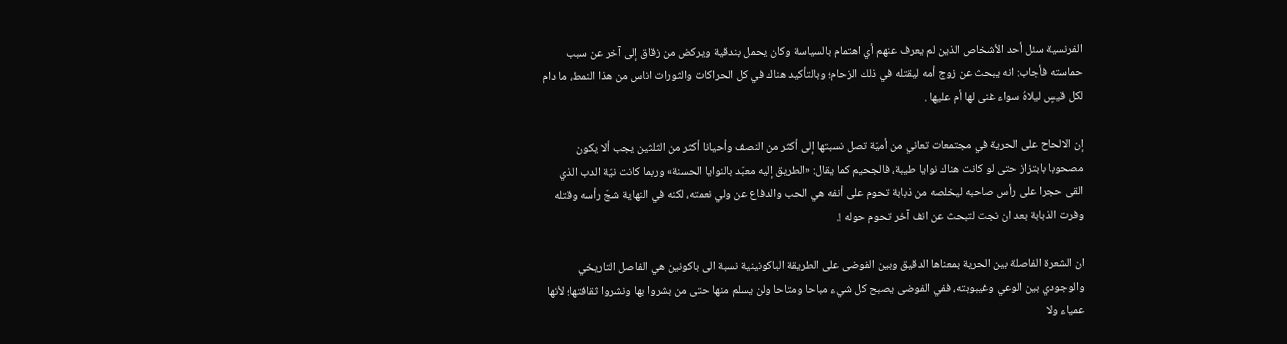الفرنسية سئل أحد الأشخاص الذين لم يعرف عنهم أي اهتمام بالسياسة وكان يحمل بندقية ويركض من زقاق إلى آخر عن سبب حماسته فأجاب: انه يبحث عن زوج أمه ليقتله في ذلك الزحام؛ وبالتأكيد هناك في كل الحراكات والثورات اناس من هذا النمط، ما دام لكل قيسٍ ليلاهُ سواء غنى لها أم عليها .

إن الالحاح على الحرية في مجتمعات تعاني من أميّة تصل نسبتها إلى أكثر من النصف وأحيانا أكثر من الثلثين يجب ألا يكون مصحوبا بابتزاز حتى لو كانت هناك نوايا طيبة، فالجحيم كما يقال: «الطريق إليه معبّد بالنوايا الحسنة» وربما كانت نيّة الدب الذي القى حجرا على رأس صاحبه ليخلصه من ذبابة تحوم على أنفه هي الحب والدفاع عن ولي نعمته، لكنه في النهاية شجّ رأسه وقتله وفرت الذبابة بعد ان نجت لتبحث عن انف آخر تحوم حوله !.

ان الشعرة الفاصلة بين الحرية بمعناها الدقيق وبين الفوضى على الطريقة الباكونينية نسبة الى باكونين هي الفاصل التاريخي والوجودي بين الوعي وغيبوبته، ففي الفوضى يصبح كل شيء مباحا ومتاحا ولن يسلم منها حتى من بشروا بها ونشروا ثقافتها؛ لأنها عمياء ولا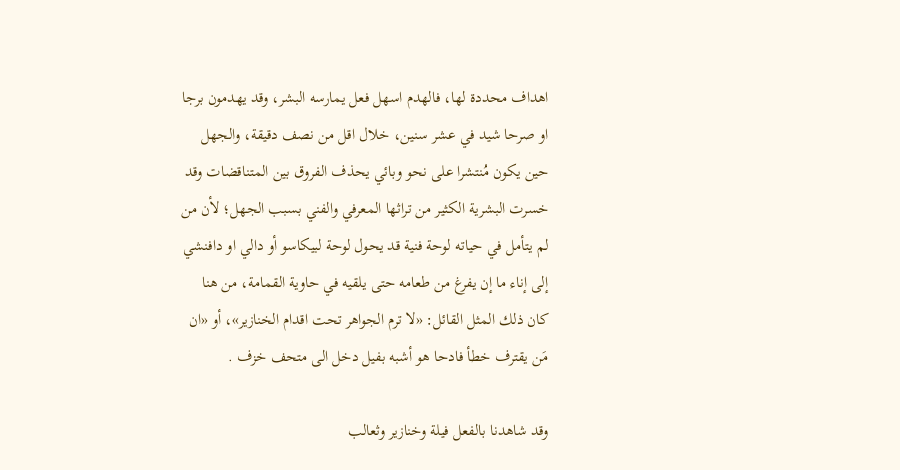اهداف محددة لها، فالهدم اسهل فعل يمارسه البشر، وقد يهدمون برجا او صرحا شيد في عشر سنين، خلال اقل من نصف دقيقة، والجهل حين يكون مُنتشرا على نحو وبائي يحذف الفروق بين المتناقضات وقد خسرت البشرية الكثير من تراثها المعرفي والفني بسبب الجهل؛ لأن من لم يتأمل في حياته لوحة فنية قد يحول لوحة لبيكاسو أو دالي او دافنشي إلى إناء ما إن يفرغ من طعامه حتى يلقيه في حاوية القمامة، من هنا كان ذلك المثل القائل: «لا ترم الجواهر تحت اقدام الخنازير»، أو «ان مَن يقترف خطأ فادحا هو أشبه بفيل دخل الى متحف خزف .

وقد شاهدنا بالفعل فيلة وخنازير وثعالب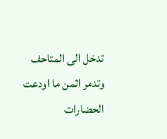تدخل الى المتاحف وتدمر اثمن ما اودعت الحضارات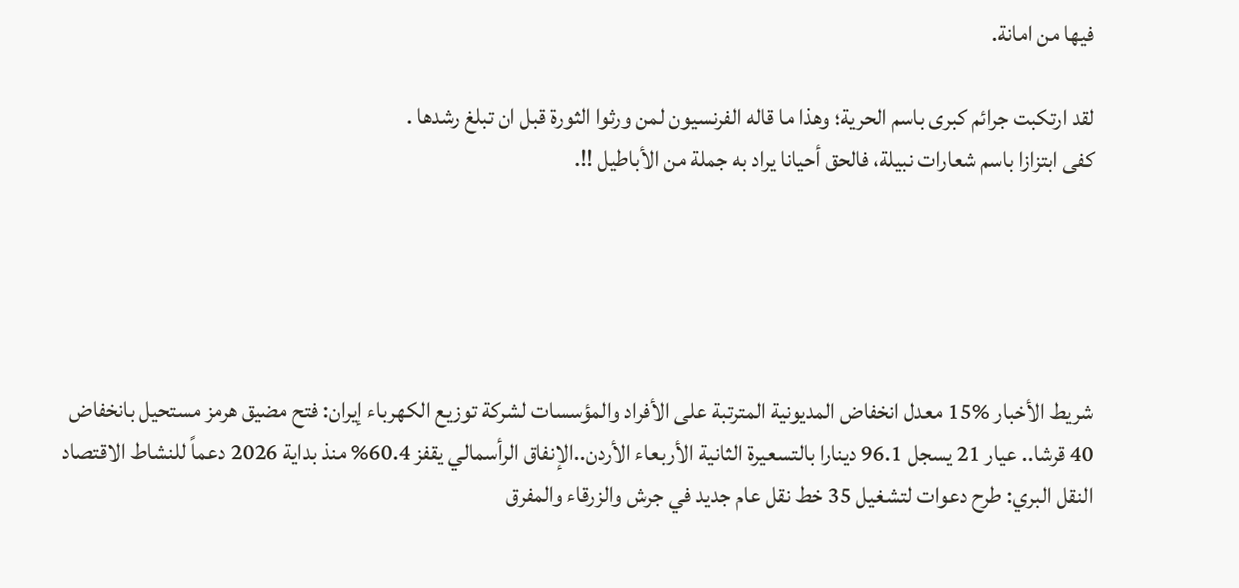فيها من امانة.

لقد ارتكبت جرائم كبرى باسم الحرية؛ وهذا ما قاله الفرنسيون لمن ورثوا الثورة قبل ان تبلغ رشدها .
كفى ابتزازا باسم شعارات نبيلة، فالحق أحيانا يراد به جملة من الأباطيل !!.





شريط الأخبار %15 معدل انخفاض المديونية المترتبة على الأفراد والمؤسسات لشركة توزيع الكهرباء إيران: فتح مضيق هرمز مستحيل بانخفاض 40 قرشا.. عيار 21 يسجل 96.1 دينارا بالتسعيرة الثانية الأربعاء الأردن..الإنفاق الرأسمالي يقفز 60.4% منذ بداية 2026 دعماً للنشاط الاقتصاد النقل البري: طرح دعوات لتشغيل 35 خط نقل عام جديد في جرش والزرقاء والمفرق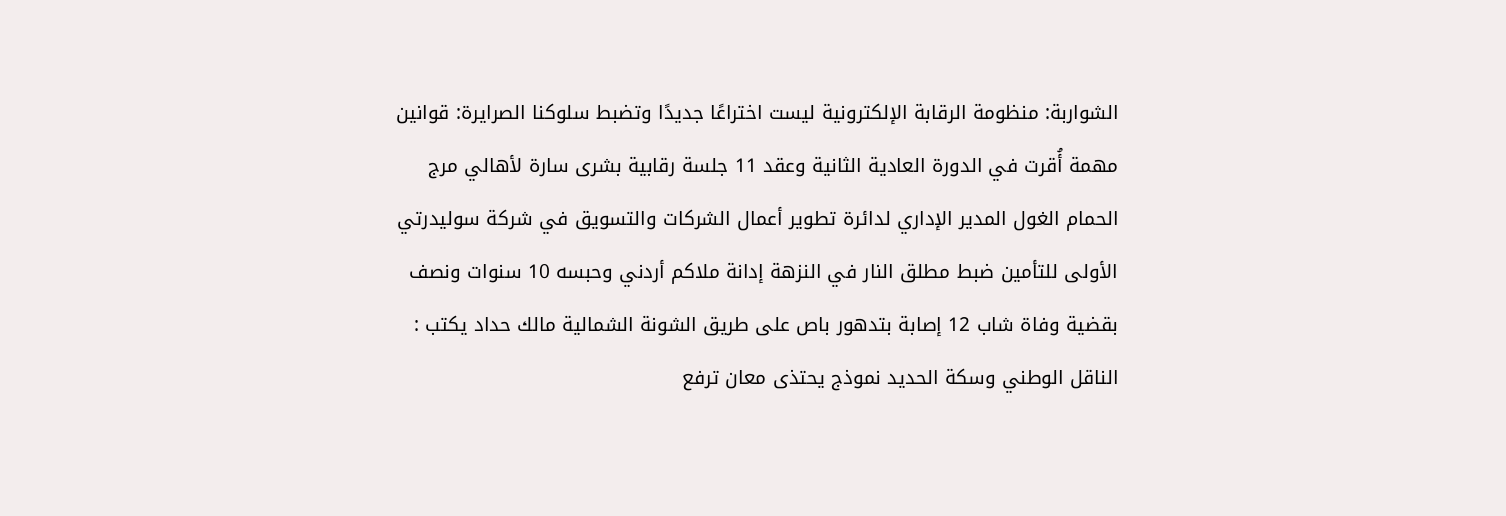الشواربة: منظومة الرقابة الإلكترونية ليست اختراعًا جديدًا وتضبط سلوكنا الصرايرة: قوانين مهمة أُقرت في الدورة العادية الثانية وعقد 11 جلسة رقابية بشرى سارة لأهالي مرج الحمام الغول المدير الإداري لدائرة تطوير أعمال الشركات والتسويق في شركة سوليدرتي الأولى للتأمين ضبط مطلق النار في النزهة إدانة ملاكم أردني وحبسه 10 سنوات ونصف بقضية وفاة شاب 12 إصابة بتدهور باص على طريق الشونة الشمالية مالك حداد يكتب : الناقل الوطني وسكة الحديد نموذج يحتذى معان ترفع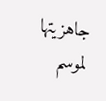جاهزيتها لموسم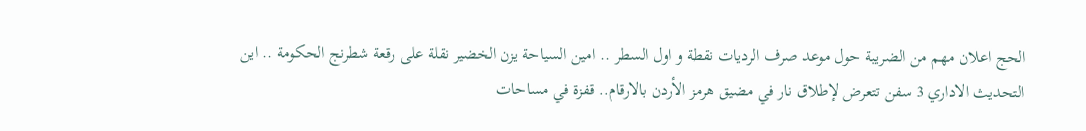الحج اعلان مهم من الضريبة حول موعد صرف الرديات نقطة و اول السطر .. امين السياحة يزن الخضير نقلة على رقعة شطرنج الحكومة .. اين التحديث الاداري 3 سفن تتعرض لإطلاق نار في مضيق هرمز الأردن بالارقام.. قفزة في مساحات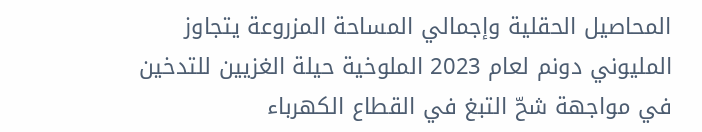المحاصيل الحقلية وإجمالي المساحة المزروعة يتجاوز المليوني دونم لعام 2023 الملوخية حيلة الغزيين للتدخين في مواجهة شحّ التبغ في القطاع الكهرباء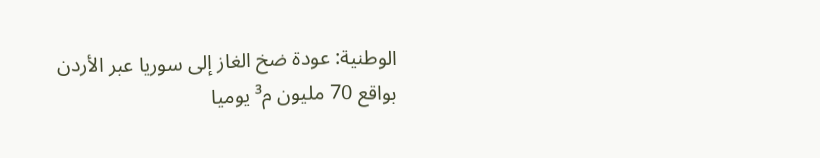الوطنية: عودة ضخ الغاز إلى سوريا عبر الأردن بواقع 70 مليون م³ يوميا